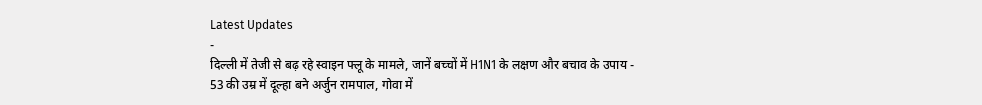Latest Updates
-
दिल्ली में तेजी से बढ़ रहे स्वाइन फ्लू के मामले, जानें बच्चों में H1N1 के लक्षण और बचाव के उपाय -
53 की उम्र में दूल्हा बने अर्जुन रामपाल, गोवा में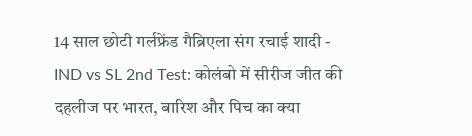14 साल छोटी गर्लफ्रेंड गैब्रिएला संग रचाई शादी -
IND vs SL 2nd Test: कोलंबो में सीरीज जीत की दहलीज पर भारत, बारिश और पिच का क्या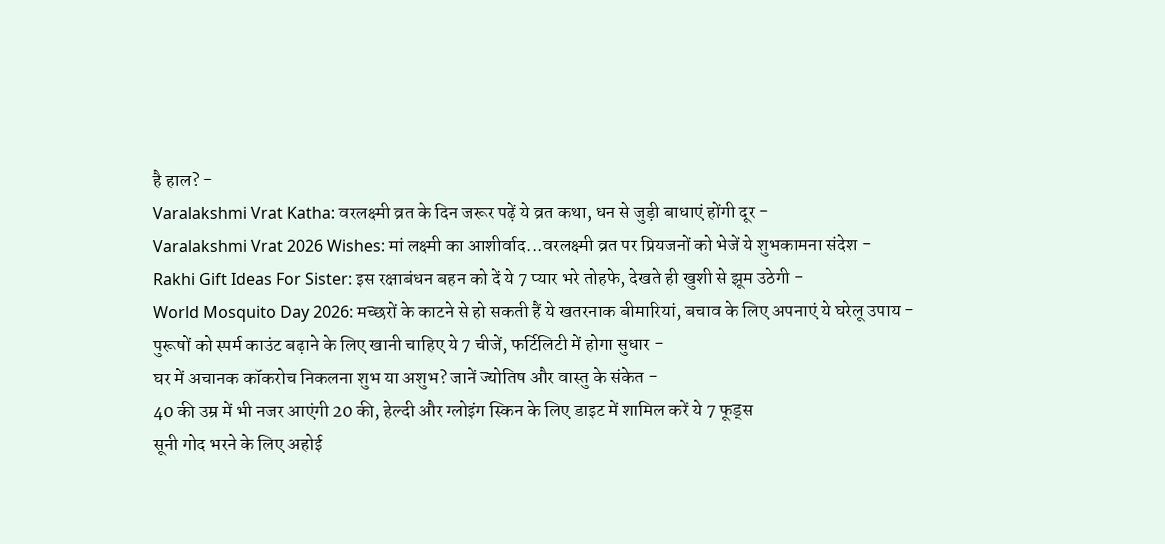है हाल? -
Varalakshmi Vrat Katha: वरलक्ष्मी व्रत के दिन जरूर पढ़ें ये व्रत कथा, धन से जुड़ी बाधाएं होंगी दूर -
Varalakshmi Vrat 2026 Wishes: मां लक्ष्मी का आशीर्वाद...वरलक्ष्मी व्रत पर प्रियजनों को भेजें ये शुभकामना संदेश -
Rakhi Gift Ideas For Sister: इस रक्षाबंधन बहन को दें ये 7 प्यार भरे तोहफे, देखते ही खुशी से झूम उठेगी -
World Mosquito Day 2026: मच्छरों के काटने से हो सकती हैं ये खतरनाक बीमारियां, बचाव के लिए अपनाएं ये घरेलू उपाय -
पुरूषों को स्पर्म काउंट बढ़ाने के लिए खानी चाहिए ये 7 चीजें, फर्टिलिटी में होगा सुधार -
घर में अचानक कॉकरोच निकलना शुभ या अशुभ? जानें ज्योतिष और वास्तु के संकेत -
40 की उम्र में भी नजर आएंगी 20 की, हेल्दी और ग्लोइंग स्किन के लिए डाइट में शामिल करें ये 7 फूड्स
सूनी गोद भरने के लिए अहोई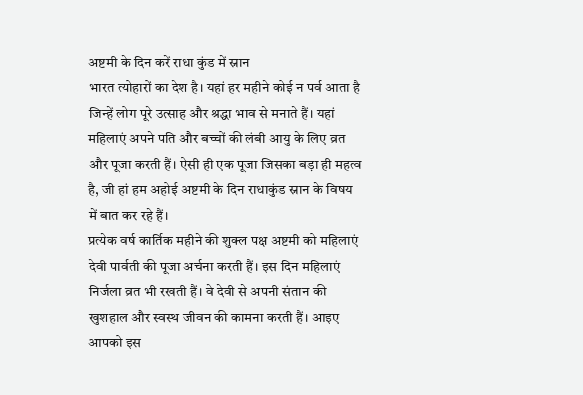अष्टमी के दिन करें राधा कुंड में स्नान
भारत त्योहारों का देश है। यहां हर महीने कोई न पर्व आता है जिन्हें लोग पूरे उत्साह और श्रद्धा भाव से मनाते हैं। यहां महिलाएं अपने पति और बच्चों की लंबी आयु के लिए व्रत और पूजा करती हैं। ऐसी ही एक पूजा जिसका बड़ा ही महत्व है, जी हां हम अहोई अष्टमी के दिन राधाकुंड स्नान के विषय में बात कर रहे हैं।
प्रत्येक वर्ष कार्तिक महीने की शुक्ल पक्ष अष्टमी को महिलाएं देवी पार्वती की पूजा अर्चना करती हैं। इस दिन महिलाएं निर्जला व्रत भी रखती हैं। वे देवी से अपनी संतान की खुशहाल और स्वस्थ जीवन की कामना करती हैं। आइए आपको इस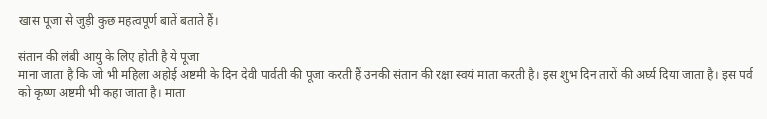खास पूजा से जुड़ी कुछ महत्वपूर्ण बातें बताते हैं।

संतान की लंबी आयु के लिए होती है ये पूजा
माना जाता है कि जो भी महिला अहोई अष्टमी के दिन देवी पार्वती की पूजा करती हैं उनकी संतान की रक्षा स्वयं माता करती है। इस शुभ दिन तारों की अर्घ्य दिया जाता है। इस पर्व को कृष्ण अष्टमी भी कहा जाता है। माता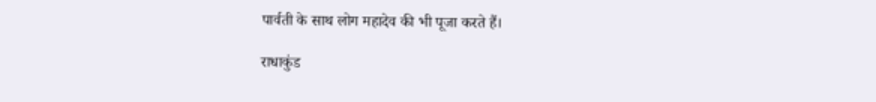पार्वती के साथ लोग महादेव की भी पूजा करते हैं।

राधाकुंड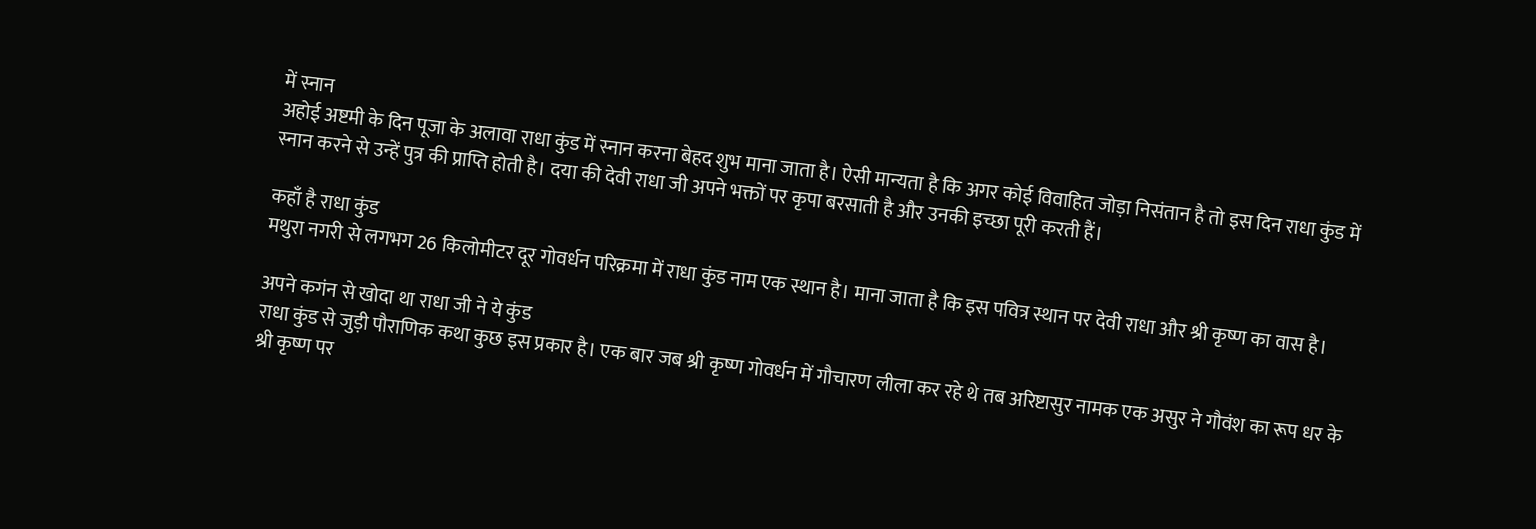में स्नान
अहोई अष्टमी के दिन पूजा के अलावा राधा कुंड में स्नान करना बेहद शुभ माना जाता है। ऐसी मान्यता है कि अगर कोई विवाहित जोड़ा निसंतान है तो इस दिन राधा कुंड में स्नान करने से उन्हें पुत्र की प्राप्ति होती है। दया की देवी राधा जी अपने भक्तों पर कृपा बरसाती है और उनकी इच्छा पूरी करती हैं।

कहाँ है राधा कुंड
मथुरा नगरी से लगभग 26 किलोमीटर दूर गोवर्धन परिक्रमा में राधा कुंड नाम एक स्थान है। माना जाता है कि इस पवित्र स्थान पर देवी राधा और श्री कृष्ण का वास है।

अपने कगंन से खोदा था राधा जी ने ये कुंड
राधा कुंड से जुड़ी पौराणिक कथा कुछ इस प्रकार है। एक बार जब श्री कृष्ण गोवर्धन में गौचारण लीला कर रहे थे तब अरिष्टासुर नामक एक असुर ने गौवंश का रूप धर के श्री कृष्ण पर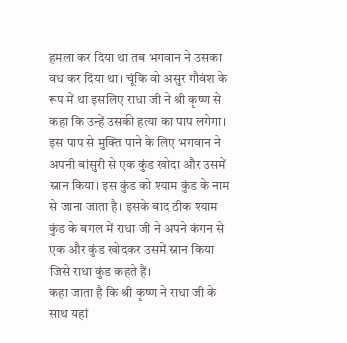हमला कर दिया था तब भगवान ने उसका वध कर दिया था। चूंकि वो असुर गौवंश के रूप में था इसलिए राधा जी ने श्री कृष्ण से कहा कि उन्हें उसकी हत्या का पाप लगेगा। इस पाप से मुक्ति पाने के लिए भगवान ने अपनी बांसुरी से एक कुंड खोदा और उसमें स्नान किया। इस कुंड को श्याम कुंड के नाम से जाना जाता है। इसके बाद ठीक श्याम कुंड के बगल में राधा जी ने अपने कंगन से एक और कुंड खोदकर उसमें स्नान किया जिसे राधा कुंड कहते हैं।
कहा जाता है कि श्री कृष्ण ने राधा जी के साथ यहां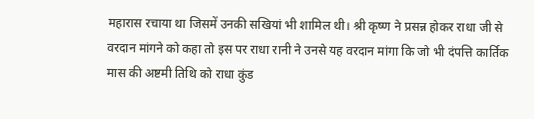महारास रचाया था जिसमें उनकी सखियां भी शामिल थी। श्री कृष्ण ने प्रसन्न होकर राधा जी से वरदान मांगने को कहा तो इस पर राधा रानी ने उनसे यह वरदान मांगा कि जो भी दंपत्ति कार्तिक मास की अष्टमी तिथि को राधा कुंड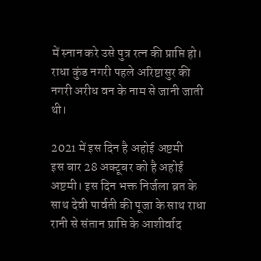में स्नान करे उसे पुत्र रत्न की प्राप्ति हो।
राधा कुंड नगरी पहले अरिष्टासुर की नगरी अरीध वन के नाम से जानी जाती थी।

2021 में इस दिन है अहोई अष्टमी
इस बार 28 अक्टूबर को है अहोई अष्टमी। इस दिन भक्त निर्जला व्रत के साथ देवी पार्वती की पूजा के साथ राधा रानी से संतान प्राप्ति के आशीर्वाद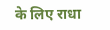के लिए राधा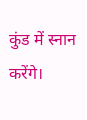कुंड में स्नान करेंगे।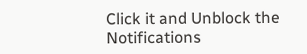Click it and Unblock the Notifications